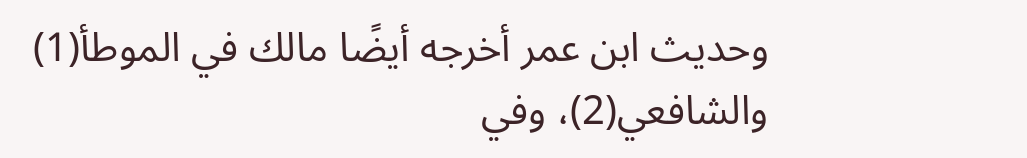وحديث ابن عمر أخرجه أيضًا مالك في الموطأ(1) والشافعي(2)، وفي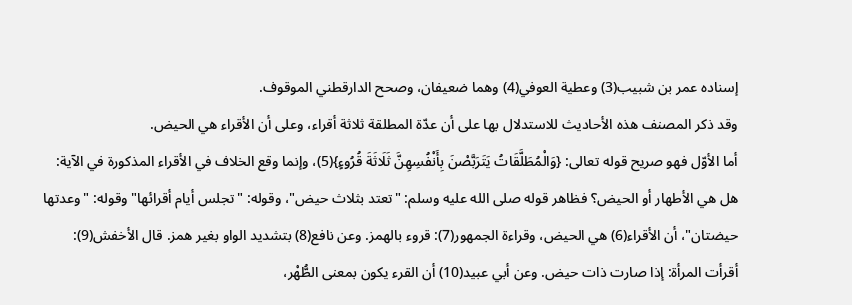إسناده عمر بن شبيب(3) وعطية العوفي(4) وهما ضعيفان، وصحح الدارقطني الموقوف.
وقد ذكر المصنف هذه الأحاديث للاستدلال بها على أن عدّة المطلقة ثلاثة أقراء، وعلى أن الأقراء هي الحيض.
أما الأوّل فهو صريح قوله تعالى: {وَالْمُطَلَّقَاتُ يَتَرَبَّصْنَ بِأَنْفُسِهِنَّ ثَلَاثَةَ قُرُوءٍ}(5)، وإنما وقع الخلاف في الأقراء المذكورة في الآية: هل هي الأطهار أو الحيض؟ فظاهر قوله صلى الله عليه وسلم: "تعتد بثلاث حيض"، وقوله: "تجلس أيام أقرائها" وقوله: "وعدتها حيضتان"، أن الأقراء(6) هي الحيض، وقراءة الجمهور(7): قروء بالهمز. وعن نافع(8) بتشديد الواو بغير همز. قال الأخفش(9): أقرأت المرأة: إذا صارت ذات حيض. وعن أبي عبيد(10) أن القرء يكون بمعنى الطُّهْر،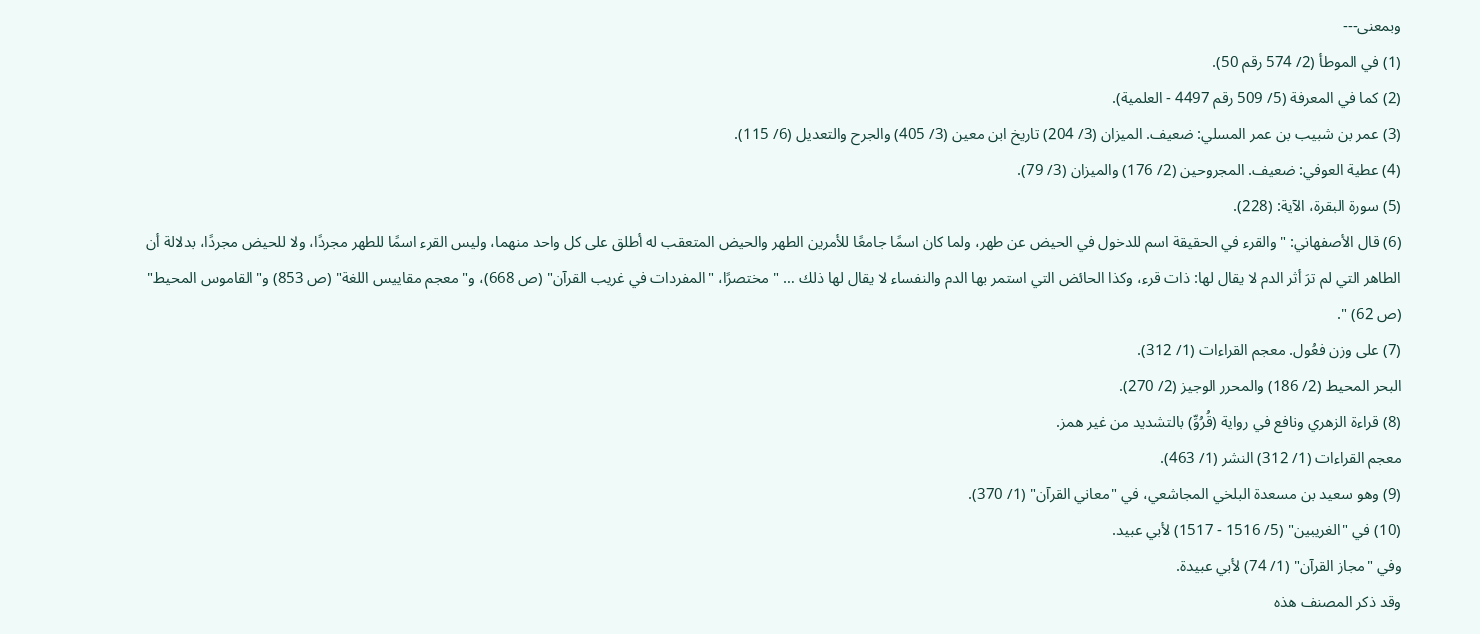وبمعنى---
(1) في الموطأ (2/ 574 رقم 50).
(2) كما في المعرفة (5/ 509 رقم 4497 - العلمية).
(3) عمر بن شبيب بن عمر المسلي: ضعيف. الميزان (3/ 204) تاريخ ابن معين (3/ 405) والجرح والتعديل (6/ 115).
(4) عطية العوفي: ضعيف. المجروحين (2/ 176) والميزان (3/ 79).
(5) سورة البقرة، الآية: (228).
(6) قال الأصفهاني: "والقرء في الحقيقة اسم للدخول في الحيض عن طهر، ولما كان اسمًا جامعًا للأمرين الطهر والحيض المتعقب له أطلق على كل واحد منهما، وليس القرء اسمًا للطهر مجردًا، ولا للحيض مجردًا، بدلالة أن الطاهر التي لم ترَ أثر الدم لا يقال لها: ذات قرء، وكذا الحائض التي استمر بها الدم والنفساء لا يقال لها ذلك … " مختصرًا، "المفردات في غريب القرآن" (ص 668)، و"معجم مقاييس اللغة" (ص 853) و"القاموس المحيط" (ص 62) ".
(7) على وزن فعُول. معجم القراءات (1/ 312).
البحر المحيط (2/ 186) والمحرر الوجيز (2/ 270).
(8) قراءة الزهري ونافع في رواية (قُرُوِّ) بالتشديد من غير همز.
معجم القراءات (1/ 312) النشر (1/ 463).
(9) وهو سعيد بن مسعدة البلخي المجاشعي، في "معاني القرآن" (1/ 370).
(10) في "الغريبين" (5/ 1516 - 1517) لأبي عبيد.
وفي "مجاز القرآن" (1/ 74) لأبي عبيدة.
وقد ذكر المصنف هذه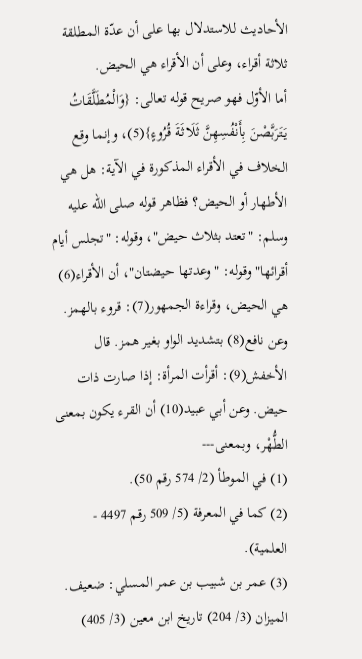الأحاديث للاستدلال بها على أن عدّة المطلقة ثلاثة أقراء، وعلى أن الأقراء هي الحيض.
أما الأوّل فهو صريح قوله تعالى: {وَالْمُطَلَّقَاتُ يَتَرَبَّصْنَ بِأَنْفُسِهِنَّ ثَلَاثَةَ قُرُوءٍ}(5)، وإنما وقع الخلاف في الأقراء المذكورة في الآية: هل هي الأطهار أو الحيض؟ فظاهر قوله صلى الله عليه وسلم: "تعتد بثلاث حيض"، وقوله: "تجلس أيام أقرائها" وقوله: "وعدتها حيضتان"، أن الأقراء(6) هي الحيض، وقراءة الجمهور(7): قروء بالهمز. وعن نافع(8) بتشديد الواو بغير همز. قال الأخفش(9): أقرأت المرأة: إذا صارت ذات حيض. وعن أبي عبيد(10) أن القرء يكون بمعنى الطُّهْر، وبمعنى---
(1) في الموطأ (2/ 574 رقم 50).
(2) كما في المعرفة (5/ 509 رقم 4497 - العلمية).
(3) عمر بن شبيب بن عمر المسلي: ضعيف. الميزان (3/ 204) تاريخ ابن معين (3/ 405)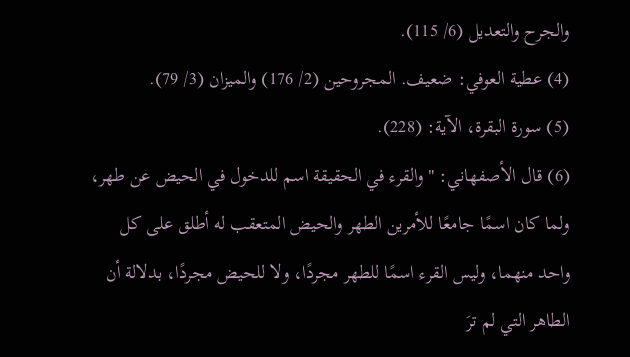والجرح والتعديل (6/ 115).
(4) عطية العوفي: ضعيف. المجروحين (2/ 176) والميزان (3/ 79).
(5) سورة البقرة، الآية: (228).
(6) قال الأصفهاني: "والقرء في الحقيقة اسم للدخول في الحيض عن طهر، ولما كان اسمًا جامعًا للأمرين الطهر والحيض المتعقب له أطلق على كل واحد منهما، وليس القرء اسمًا للطهر مجردًا، ولا للحيض مجردًا، بدلالة أن الطاهر التي لم ترَ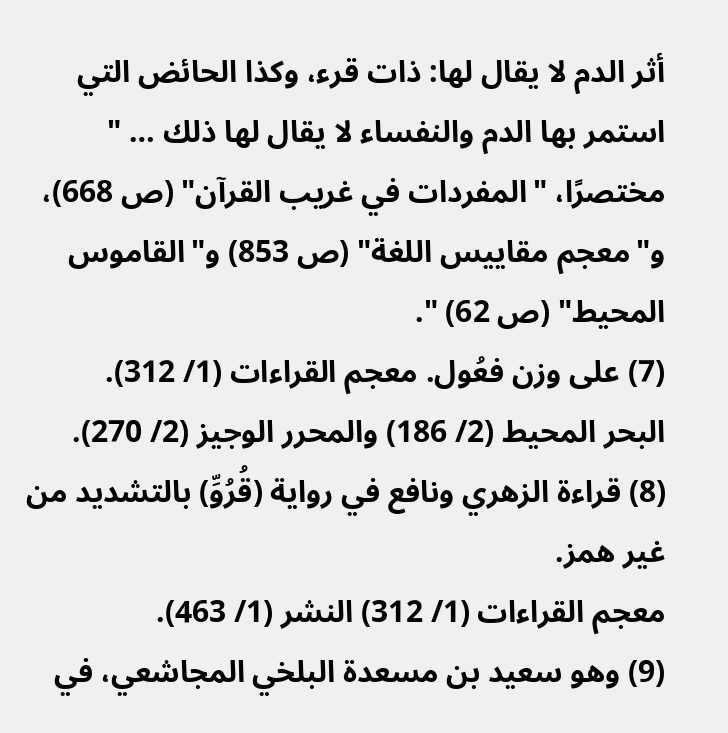أثر الدم لا يقال لها: ذات قرء، وكذا الحائض التي استمر بها الدم والنفساء لا يقال لها ذلك … " مختصرًا، "المفردات في غريب القرآن" (ص 668)، و"معجم مقاييس اللغة" (ص 853) و"القاموس المحيط" (ص 62) ".
(7) على وزن فعُول. معجم القراءات (1/ 312).
البحر المحيط (2/ 186) والمحرر الوجيز (2/ 270).
(8) قراءة الزهري ونافع في رواية (قُرُوِّ) بالتشديد من غير همز.
معجم القراءات (1/ 312) النشر (1/ 463).
(9) وهو سعيد بن مسعدة البلخي المجاشعي، في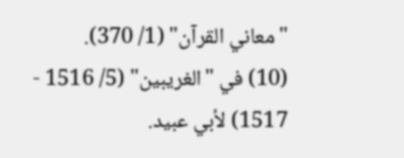"معاني القرآن" (1/ 370).
(10) في "الغريبين" (5/ 1516 - 1517) لأبي عبيد.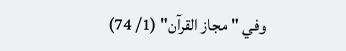وفي "مجاز القرآن" (1/ 74)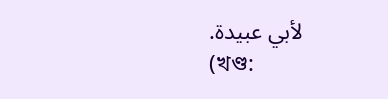لأبي عبيدة.
(খণ্ড: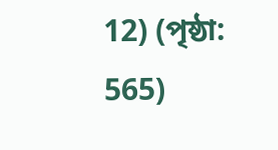12) (পৃষ্ঠা: 565)